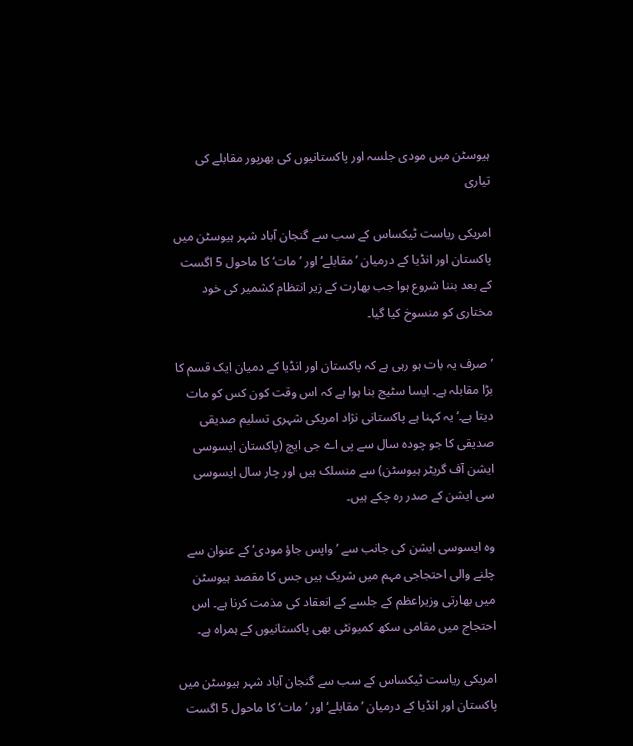ہیوسٹن میں مودی جلسہ اور پاکستانیوں کی بھرپور مقابلے کی تیاری

امریکی ریاست ٹیکساس کے سب سے گنجان آباد شہر ہیوسٹن میں پاکستان اور انڈیا کے درمیان ’مقابلے‘ اور ’مات‘ کا ماحول 5 اگست کے بعد بننا شروع ہوا جب بھارت کے زیر انتظام کشمیر کی خود مختاری کو منسوخ کیا گیا۔

’صرف یہ بات ہو رہی ہے کہ پاکستان اور انڈیا کے دمیان ایک قسم کا بڑا مقابلہ ہے۔ ایسا سٹیج بنا ہوا ہے کہ اس وقت کون کس کو مات دیتا ہے۔‘ یہ کہنا ہے پاکستانی نژاد امریکی شہری تسلیم صدیقی صدیقی کا جو چودہ سال سے پی اے جی ایچ (پاکستان ایسوسی ایشن آف گریٹر ہیوسٹن) سے منسلک ہیں اور چار سال ایسوسی سی ایشن کے صدر رہ چکے ہیں۔

وہ ایسوسی ایشن کی جانب سے ’واپس جاؤ مودی‘ کے عنوان سے چلنے والی احتجاجی مہم میں شریک ہیں جس کا مقصد ہیوسٹن میں بھارتی وزیراعظم کے جلسے کے انعقاد کی مذمت کرنا ہے۔ اس احتجاج میں مقامی سکھ کمیونٹی بھی پاکستانیوں کے ہمراہ ہے۔

امریکی ریاست ٹیکساس کے سب سے گنجان آباد شہر ہیوسٹن میں پاکستان اور انڈیا کے درمیان ’مقابلے‘ اور ’مات‘ کا ماحول 5 اگست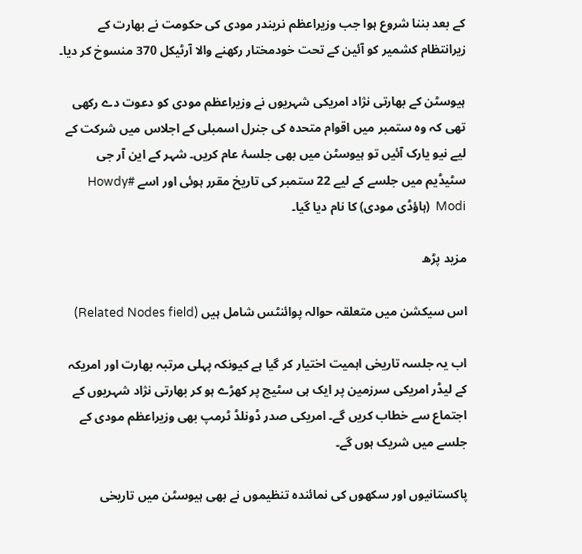کے بعد بننا شروع ہوا جب وزیراعظم نریندر مودی کی حکومت نے بھارت کے زیرانتظام کشمیر کو آئین کے تحت خودمختار رکھنے والا آرٹیکل 370 منسوخ کر دیا۔

ہیوسٹن کے بھارتی نژاد امریکی شہریوں نے وزیراعظم مودی کو دعوت دے رکھی تھی کہ وہ ستمبر میں اقوام متحدہ کی جنرل اسمبلی کے اجلاس میں شرکت کے لیے نیو یارک آئیں تو ہیوسٹن میں بھی جلسۂ عام کریں۔ شہر کے این آر جی سٹیڈیم میں جلسے کے لیے 22 ستمبر کی تاریخ مقرر ہوئی اور اسے #Howdy Modi  (ہاؤڈی مودی) کا نام دیا گیا۔

مزید پڑھ

اس سیکشن میں متعلقہ حوالہ پوائنٹس شامل ہیں (Related Nodes field)

اب یہ جلسہ تاریخی اہمیت اختیار کر گیا ہے کیونکہ پہلی مرتبہ بھارت اور امریکہ کے لیڈر امریکی سرزمین پر ایک ہی سٹیج پر کھڑے ہو کر بھارتی نژاد شہریوں کے اجتماع سے خطاب کریں گے۔ امریکی صدر ڈونلڈ ٹرمپ بھی وزیراعظم مودی کے جلسے میں شریک ہوں گے۔

پاکستانیوں اور سکھوں کی نمائندہ تنظیموں نے بھی ہیوسٹن میں تاریخی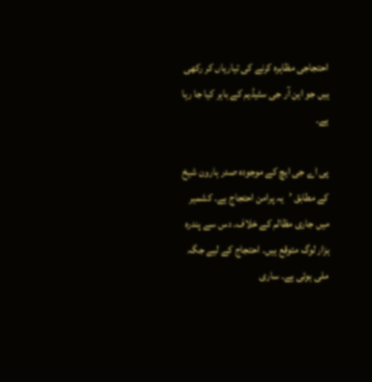احتجاجی مظاہرہ کرنے کی تیاریاں کر رکھی ہیں جو این آر جی سٹیڈیم کے باہر کیا جا رہا ہے۔

پی اے جی ایچ کے موجودہ صدر ہارون شیخ کے مطابق ’یہ پرامن احتجاج ہے۔ کشمیر میں جاری مظالم کے خلاف۔ دس سے پندرہ ہزار لوگ متوقع ہیں۔ احتجاج کے لیے جگہ ملی ہوئی ہے۔ ساری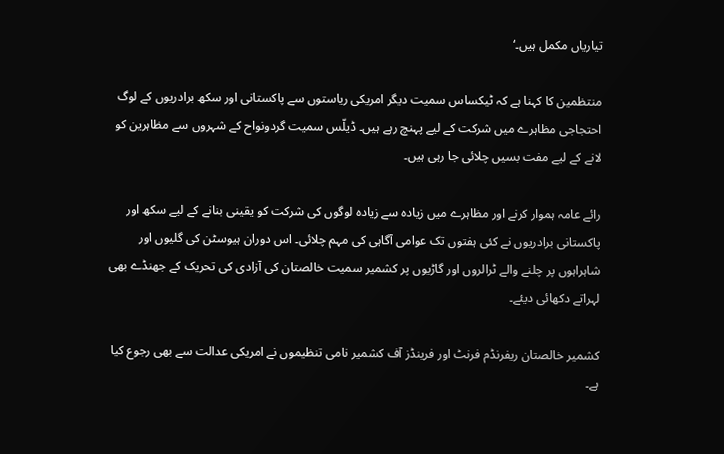تیاریاں مکمل ہیں۔‘

منتظمین کا کہنا ہے کہ ٹیکساس سمیت دیگر امریکی ریاستوں سے پاکستانی اور سکھ برادریوں کے لوگ احتجاجی مظاہرے میں شرکت کے لیے پہنچ رہے ہیں۔ ڈیلّس سمیت گردونواح کے شہروں سے مظاہرین کو لانے کے لیے مفت بسیں چلائی جا رہی ہیں۔

رائے عامہ ہموار کرنے اور مظاہرے میں زیادہ سے زیادہ لوگوں کی شرکت کو یقینی بنانے کے لیے سکھ اور پاکستانی برادریوں نے کئی ہفتوں تک عوامی آگاہی کی مہم چلائی۔ اس دوران ہیوسٹن کی گلیوں اور شاہراہوں پر چلنے والے ٹرالروں اور گاڑیوں پر کشمیر سمیت خالصتان کی آزادی کی تحریک کے جھنڈے بھی لہراتے دکھائی دیئے۔

کشمیر خالصتان ریفرنڈم فرنٹ اور فرینڈز آف کشمیر نامی تنظیموں نے امریکی عدالت سے بھی رجوع کیا ہے۔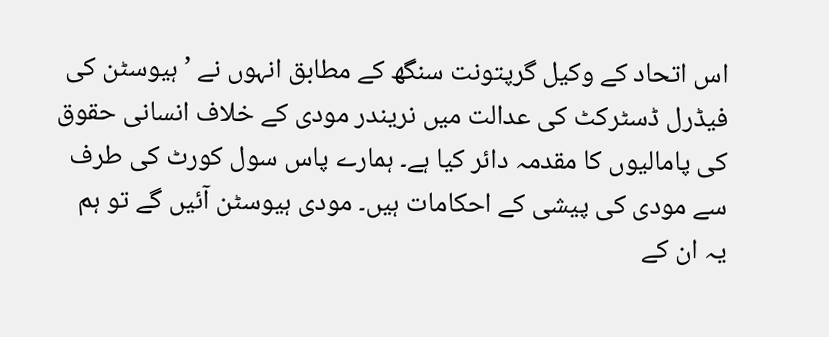اس اتحاد کے وکیل گرپتونت سنگھ کے مطابق انہوں نے ’ہیوسٹن کی فیڈرل ڈسٹرکٹ کی عدالت میں نریندر مودی کے خلاف انسانی حقوق کی پامالیوں کا مقدمہ دائر کیا ہے۔ ہمارے پاس سول کورٹ کی طرف سے مودی کی پیشی کے احکامات ہیں۔ مودی ہیوسٹن آئیں گے تو ہم یہ ان کے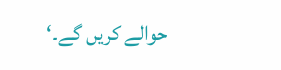حوالے کریں گے۔‘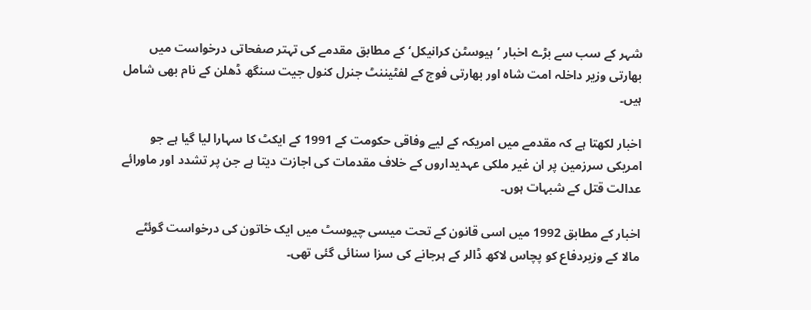شہر کے سب سے بڑے اخبار ’ہیوسٹن کرانیکل‘ کے مطابق مقدمے کی تہتر صفحاتی درخواست میں بھارتی وزیر داخلہ امت شاہ اور بھارتی فوج کے لفٹیننٹ جنرل کنول جیت سنگھ ڈھلن کے نام بھی شامل ہیں۔

اخبار لکھتا ہے کہ مقدمے میں امریکہ کے لیے وفاقی حکومت کے 1991 کے ایکٹ کا سہارا لیا گیا ہے جو امریکی سرزمین پر ان غیر ملکی عہدیداروں کے خلاف مقدمات کی اجازت دیتا ہے جن پر تشدد اور ماورائے عدالت قتل کے شبہات ہوں۔

اخبار کے مطابق 1992 میں اسی قانون کے تحت میسی چیوسٹ میں ایک خاتون کی درخواست گوئٹے مالا کے وزیردفاع کو پچاس لاکھ ڈالر کے ہرجانے کی سزا سنائی گئی تھی۔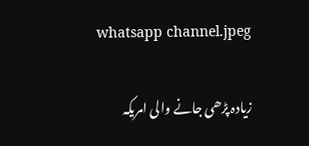whatsapp channel.jpeg

زیادہ پڑھی جانے والی امریکہ